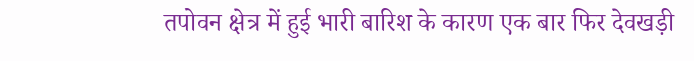तपोवन क्षेत्र में हुई भारी बारिश के कारण एक बार फिर देवखड़ी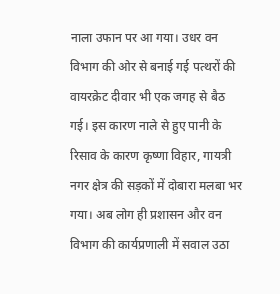नाला उफान पर आ गया। उधर वन विभाग की ओर से बनाई गई पत्थरों की वायरक्रेट दीवार भी एक जगह से बैठ गई। इस कारण नाले से हुए पानी के रिसाव के कारण कृष्णा विहार, गायत्री नगर क्षेत्र की सड़कों में दोबारा मलबा भर गया। अब लोग ही प्रशासन और वन विभाग की कार्यप्रणाली में सवाल उठा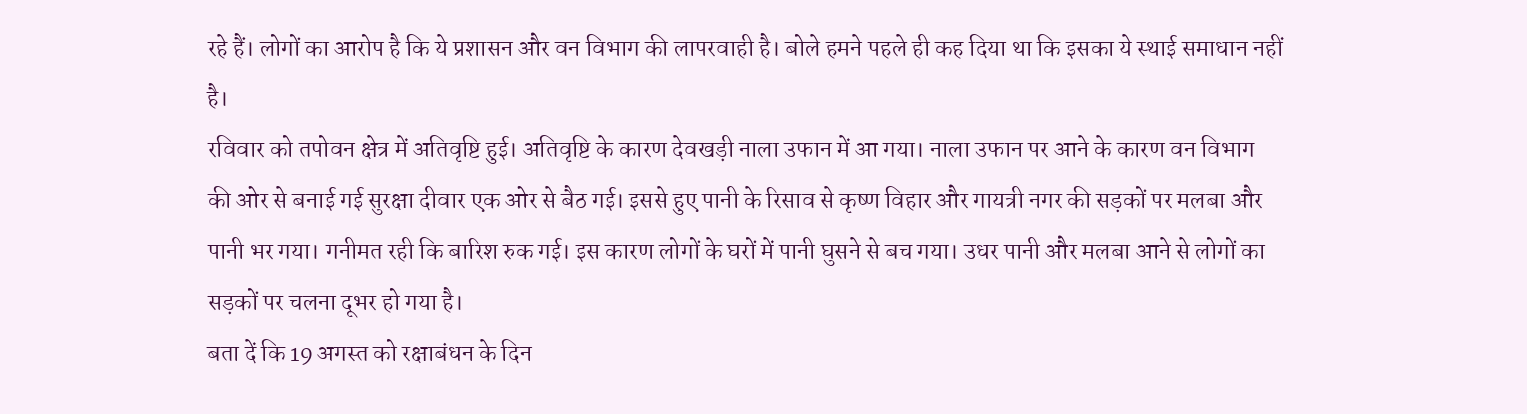रहे हैं। लोगों का आरोप है कि ये प्रशासन और वन विभाग की लापरवाही है। बोले हमने पहले ही कह दिया था कि इसका ये स्थाई समाधान नहीं है।
रविवार को तपोवन क्षेत्र में अतिवृष्टि हुई। अतिवृष्टि के कारण देवखड़ी नाला उफान में आ गया। नाला उफान पर आने के कारण वन विभाग की ओर से बनाई गई सुरक्षा दीवार एक ओर से बैठ गई। इससे हुए पानी के रिसाव से कृष्ण विहार और गायत्री नगर की सड़कों पर मलबा और पानी भर गया। गनीमत रही कि बारिश रुक गई। इस कारण लोगों के घरों में पानी घुसने से बच गया। उधर पानी और मलबा आने से लोगों का सड़कों पर चलना दूभर हो गया है।
बता दें कि 19 अगस्त को रक्षाबंधन के दिन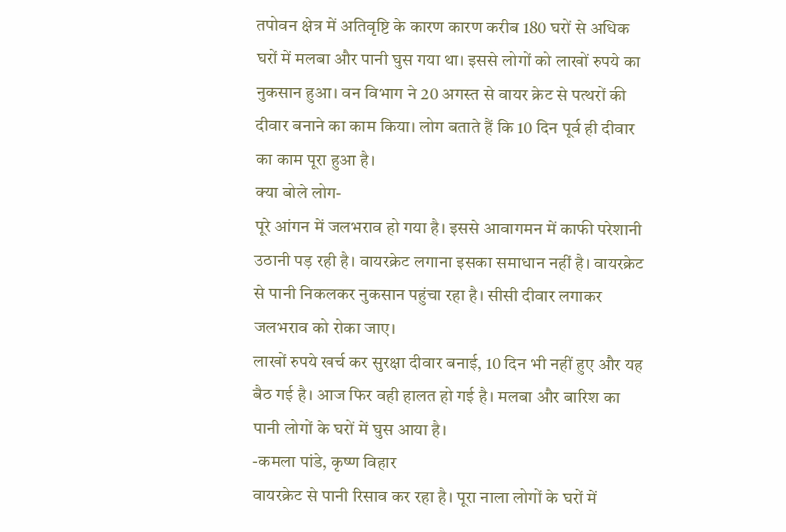तपोवन क्षेत्र में अतिवृष्टि के कारण कारण करीब 180 घरों से अधिक घरों में मलबा और पानी घुस गया था। इससे लोगों को लाखों रुपये का नुकसान हुआ। वन विभाग ने 20 अगस्त से वायर क्रेट से पत्थरों की दीवार बनाने का काम किया। लोग बताते हैं कि 10 दिन पूर्व ही दीवार का काम पूरा हुआ है।
क्या बोले लोग-
पूरे आंगन में जलभराव हो गया है। इससे आवागमन में काफी परेशानी उठानी पड़ रही है। वायरक्रेट लगाना इसका समाधान नहीं है। वायरक्रेट से पानी निकलकर नुकसान पहुंचा रहा है। सीसी दीवार लगाकर जलभराव को रोका जाए।
लाखों रुपये खर्च कर सुरक्षा दीवार बनाई, 10 दिन भी नहीं हुए और यह बैठ गई है। आज फिर वही हालत हो गई है। मलबा और बारिश का पानी लोगों के घरों में घुस आया है।
-कमला पांडे, कृष्ण विहार
वायरक्रेट से पानी रिसाव कर रहा है। पूरा नाला लोगों के घरों में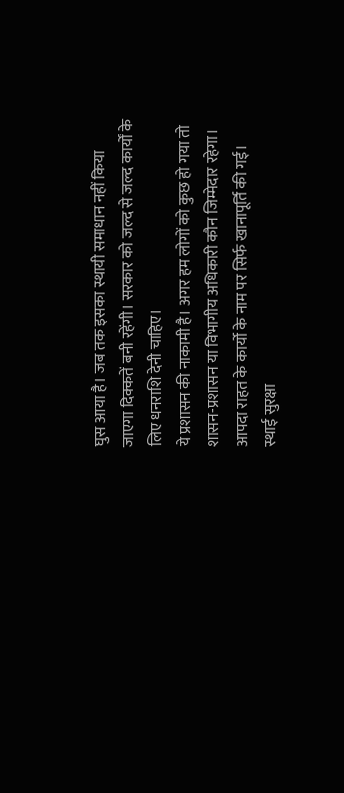घुस आया है। जब तक इसका स्थायी समाधान नहीं किया जाएगा दिक्कतें बनी रहेंगी। सरकार को जल्द से जल्द कार्यों के लिए धनराशि देनी चाहिए।
ये प्रशासन की नाकामी है। अगर हम लोगों को कुछ हो गया तो शासन-प्रशासन या विभागीय अधिकारी कौन जिम्मेदार रहेगा। आपदा राहत के कार्यो के नाम पर सिर्फ खानापूर्ति की गई। स्थाई सुरक्षा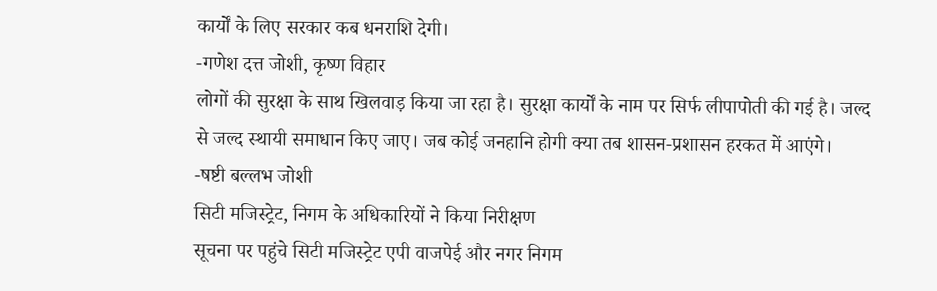कार्यों के लिए सरकार कब धनराशि देगी।
-गणेश दत्त जोशी, कृष्ण विहार
लोगों की सुरक्षा के साथ खिलवाड़ किया जा रहा है। सुरक्षा कार्यों के नाम पर सिर्फ लीपापोती की गई है। जल्द से जल्द स्थायी समाधान किए जाए। जब कोई जनहानि होगी क्या तब शासन-प्रशासन हरकत में आएंगे।
-षष्टी बल्लभ जोशी
सिटी मजिस्ट्रेट, निगम के अधिकारियों ने किया निरीक्षण
सूचना पर पहुंचे सिटी मजिस्ट्रेट एपी वाजपेई और नगर निगम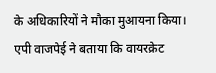के अधिकारियों ने मौका मुआयना किया। एपी वाजपेई ने बताया कि वायरक्रेट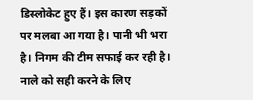डिस्लोकेट हुए हैं। इस कारण सड़कों पर मलबा आ गया है। पानी भी भरा है। निगम की टीम सफाई कर रही है। नाले को सही करने के लिए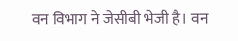वन विभाग ने जेसीबी भेजी है। वन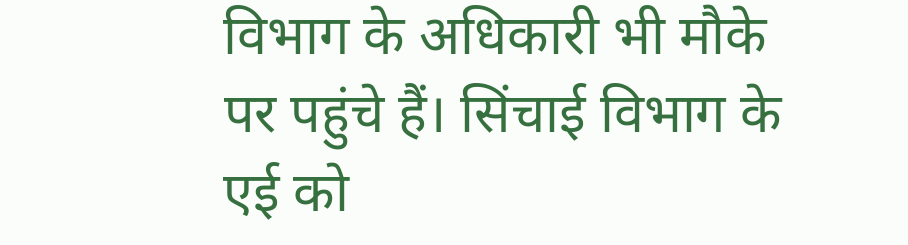विभाग के अधिकारी भी मौके पर पहुंचे हैं। सिंचाई विभाग के एई को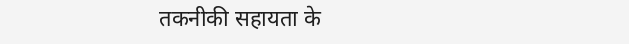तकनीकी सहायता के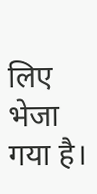लिए भेजा गया है।